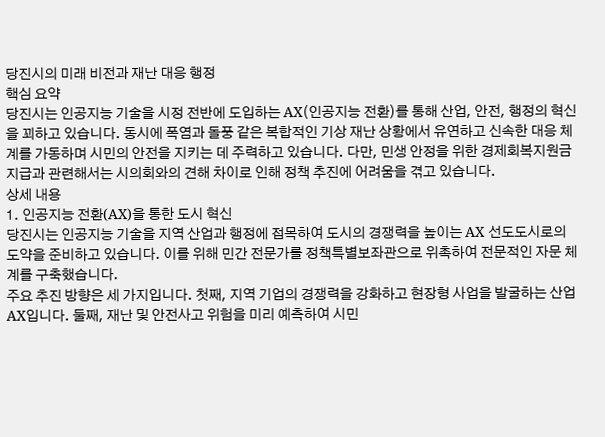당진시의 미래 비전과 재난 대응 행정
핵심 요약
당진시는 인공지능 기술을 시정 전반에 도입하는 AX(인공지능 전환)를 통해 산업, 안전, 행정의 혁신을 꾀하고 있습니다. 동시에 폭염과 돌풍 같은 복합적인 기상 재난 상황에서 유연하고 신속한 대응 체계를 가동하며 시민의 안전을 지키는 데 주력하고 있습니다. 다만, 민생 안정을 위한 경제회복지원금 지급과 관련해서는 시의회와의 견해 차이로 인해 정책 추진에 어려움을 겪고 있습니다.
상세 내용
1. 인공지능 전환(AX)을 통한 도시 혁신
당진시는 인공지능 기술을 지역 산업과 행정에 접목하여 도시의 경쟁력을 높이는 AX 선도도시로의 도약을 준비하고 있습니다. 이를 위해 민간 전문가를 정책특별보좌관으로 위촉하여 전문적인 자문 체계를 구축했습니다.
주요 추진 방향은 세 가지입니다. 첫째, 지역 기업의 경쟁력을 강화하고 현장형 사업을 발굴하는 산업 AX입니다. 둘째, 재난 및 안전사고 위험을 미리 예측하여 시민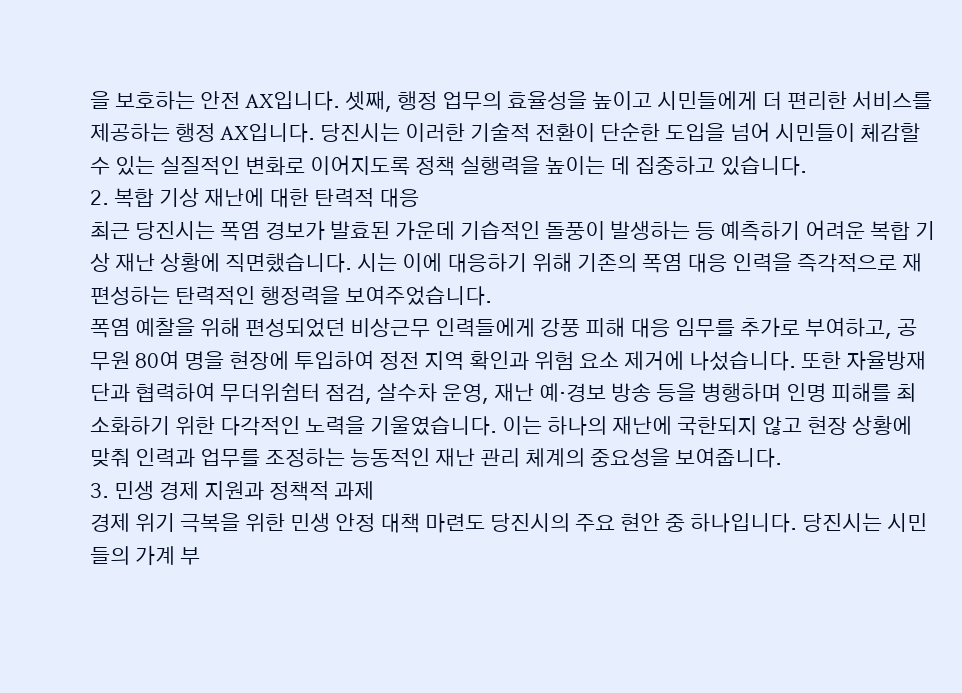을 보호하는 안전 AX입니다. 셋째, 행정 업무의 효율성을 높이고 시민들에게 더 편리한 서비스를 제공하는 행정 AX입니다. 당진시는 이러한 기술적 전환이 단순한 도입을 넘어 시민들이 체감할 수 있는 실질적인 변화로 이어지도록 정책 실행력을 높이는 데 집중하고 있습니다.
2. 복합 기상 재난에 대한 탄력적 대응
최근 당진시는 폭염 경보가 발효된 가운데 기습적인 돌풍이 발생하는 등 예측하기 어려운 복합 기상 재난 상황에 직면했습니다. 시는 이에 대응하기 위해 기존의 폭염 대응 인력을 즉각적으로 재편성하는 탄력적인 행정력을 보여주었습니다.
폭염 예찰을 위해 편성되었던 비상근무 인력들에게 강풍 피해 대응 임무를 추가로 부여하고, 공무원 80여 명을 현장에 투입하여 정전 지역 확인과 위험 요소 제거에 나섰습니다. 또한 자율방재단과 협력하여 무더위쉼터 점검, 살수차 운영, 재난 예·경보 방송 등을 병행하며 인명 피해를 최소화하기 위한 다각적인 노력을 기울였습니다. 이는 하나의 재난에 국한되지 않고 현장 상황에 맞춰 인력과 업무를 조정하는 능동적인 재난 관리 체계의 중요성을 보여줍니다.
3. 민생 경제 지원과 정책적 과제
경제 위기 극복을 위한 민생 안정 대책 마련도 당진시의 주요 현안 중 하나입니다. 당진시는 시민들의 가계 부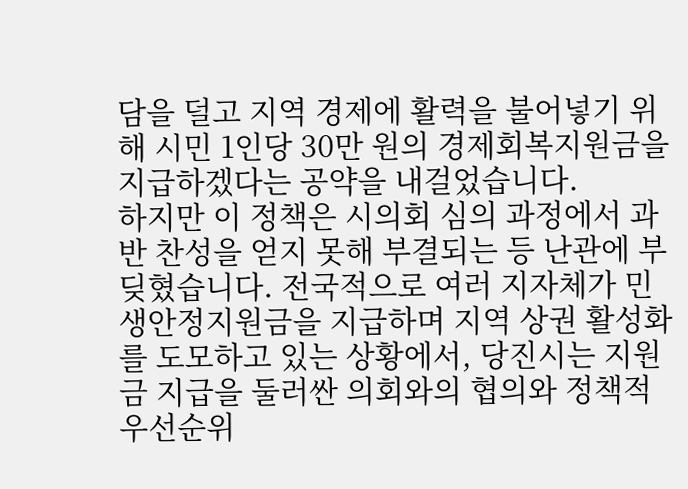담을 덜고 지역 경제에 활력을 불어넣기 위해 시민 1인당 30만 원의 경제회복지원금을 지급하겠다는 공약을 내걸었습니다.
하지만 이 정책은 시의회 심의 과정에서 과반 찬성을 얻지 못해 부결되는 등 난관에 부딪혔습니다. 전국적으로 여러 지자체가 민생안정지원금을 지급하며 지역 상권 활성화를 도모하고 있는 상황에서, 당진시는 지원금 지급을 둘러싼 의회와의 협의와 정책적 우선순위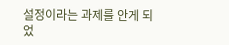설정이라는 과제를 안게 되었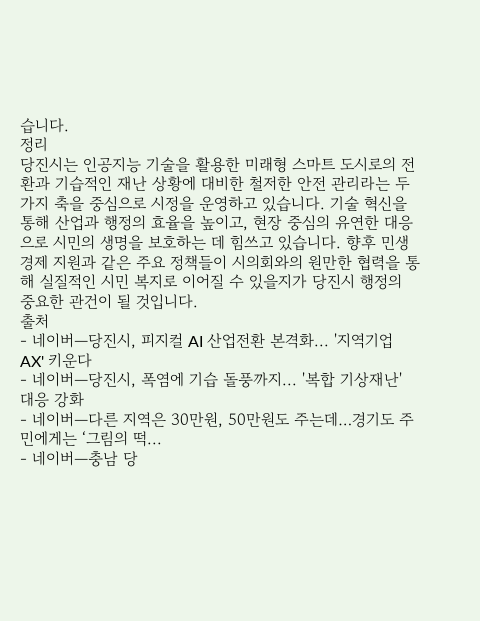습니다.
정리
당진시는 인공지능 기술을 활용한 미래형 스마트 도시로의 전환과 기습적인 재난 상황에 대비한 철저한 안전 관리라는 두 가지 축을 중심으로 시정을 운영하고 있습니다. 기술 혁신을 통해 산업과 행정의 효율을 높이고, 현장 중심의 유연한 대응으로 시민의 생명을 보호하는 데 힘쓰고 있습니다. 향후 민생 경제 지원과 같은 주요 정책들이 시의회와의 원만한 협력을 통해 실질적인 시민 복지로 이어질 수 있을지가 당진시 행정의 중요한 관건이 될 것입니다.
출처
- 네이버—당진시, 피지컬 AI 산업전환 본격화... '지역기업 AX' 키운다
- 네이버—당진시, 폭염에 기습 돌풍까지... '복합 기상재난' 대응 강화
- 네이버—다른 지역은 30만원, 50만원도 주는데…경기도 주민에게는 ‘그림의 떡...
- 네이버—충남 당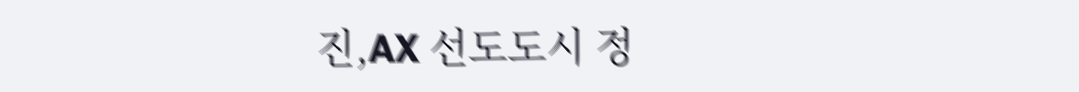진,AX 선도도시 정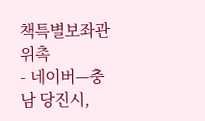책특별보좌관 위촉
- 네이버—충남 당진시,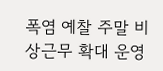폭염 예찰 주말 비상근무 확대 운영